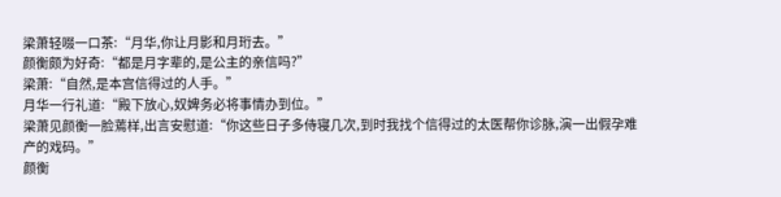梁萧轻啜一口茶:“月华,你让月影和月珩去。”
颜衡颇为好奇:“都是月字辈的,是公主的亲信吗?”
梁萧:“自然,是本宫信得过的人手。”
月华一行礼道:“殿下放心,奴婢务必将事情办到位。”
梁萧见颜衡一脸蔫样,出言安慰道:“你这些日子多侍寝几次,到时我找个信得过的太医帮你诊脉,演一出假孕难产的戏码。”
颜衡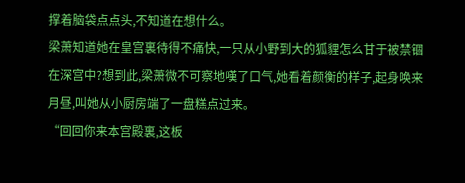撑着脑袋点点头,不知道在想什么。
梁萧知道她在皇宫裏待得不痛快,一只从小野到大的狐貍怎么甘于被禁锢在深宫中?想到此,梁萧微不可察地嘆了口气,她看着颜衡的样子,起身唤来月昼,叫她从小厨房端了一盘糕点过来。
“回回你来本宫殿裏,这板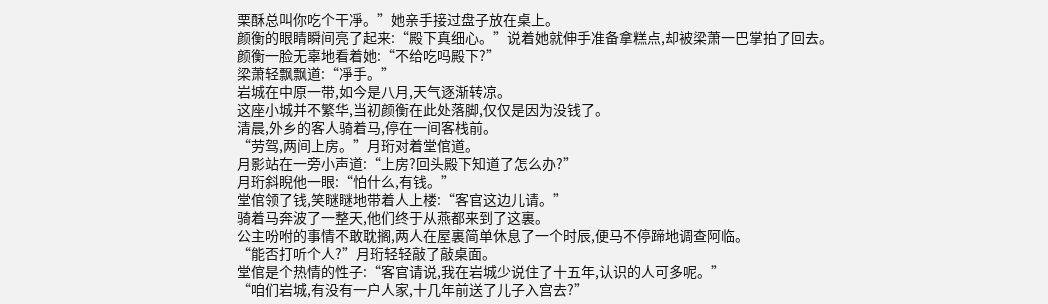栗酥总叫你吃个干凈。”她亲手接过盘子放在桌上。
颜衡的眼睛瞬间亮了起来:“殿下真细心。”说着她就伸手准备拿糕点,却被梁萧一巴掌拍了回去。
颜衡一脸无辜地看着她:“不给吃吗殿下?”
梁萧轻飘飘道:“凈手。”
岩城在中原一带,如今是八月,天气逐渐转凉。
这座小城并不繁华,当初颜衡在此处落脚,仅仅是因为没钱了。
清晨,外乡的客人骑着马,停在一间客栈前。
“劳驾,两间上房。”月珩对着堂倌道。
月影站在一旁小声道:“上房?回头殿下知道了怎么办?”
月珩斜睨他一眼:“怕什么,有钱。”
堂倌领了钱,笑瞇瞇地带着人上楼:“客官这边儿请。”
骑着马奔波了一整天,他们终于从燕都来到了这裏。
公主吩咐的事情不敢耽搁,两人在屋裏简单休息了一个时辰,便马不停蹄地调查阿临。
“能否打听个人?”月珩轻轻敲了敲桌面。
堂倌是个热情的性子:“客官请说,我在岩城少说住了十五年,认识的人可多呢。”
“咱们岩城,有没有一户人家,十几年前送了儿子入宫去?”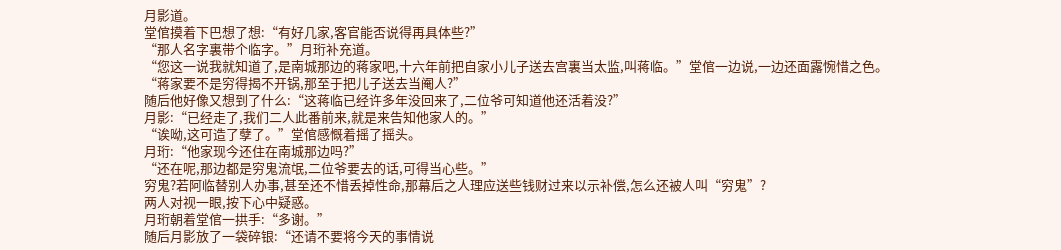月影道。
堂倌摸着下巴想了想:“有好几家,客官能否说得再具体些?”
“那人名字裏带个临字。”月珩补充道。
“您这一说我就知道了,是南城那边的蒋家吧,十六年前把自家小儿子送去宫裏当太监,叫蒋临。”堂倌一边说,一边还面露惋惜之色。
“蒋家要不是穷得揭不开锅,那至于把儿子送去当阉人?”
随后他好像又想到了什么:“这蒋临已经许多年没回来了,二位爷可知道他还活着没?”
月影:“已经走了,我们二人此番前来,就是来告知他家人的。”
“诶呦,这可造了孽了。”堂倌感慨着摇了摇头。
月珩:“他家现今还住在南城那边吗?”
“还在呢,那边都是穷鬼流氓,二位爷要去的话,可得当心些。”
穷鬼?若阿临替别人办事,甚至还不惜丢掉性命,那幕后之人理应送些钱财过来以示补偿,怎么还被人叫“穷鬼”?
两人对视一眼,按下心中疑惑。
月珩朝着堂倌一拱手:“多谢。”
随后月影放了一袋碎银:“还请不要将今天的事情说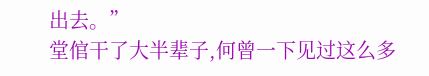出去。”
堂倌干了大半辈子,何曾一下见过这么多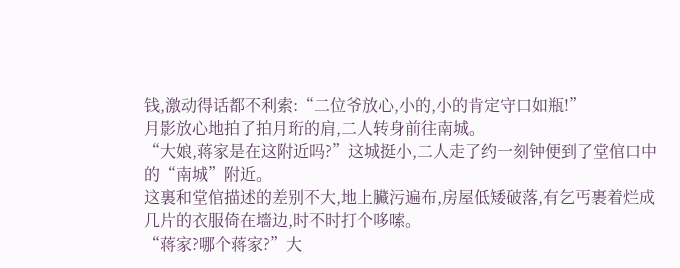钱,激动得话都不利索:“二位爷放心,小的,小的肯定守口如瓶!”
月影放心地拍了拍月珩的肩,二人转身前往南城。
“大娘,蒋家是在这附近吗?”这城挺小,二人走了约一刻钟便到了堂倌口中的“南城”附近。
这裏和堂倌描述的差别不大,地上臟污遍布,房屋低矮破落,有乞丐裹着烂成几片的衣服倚在墻边,时不时打个哆嗦。
“蒋家?哪个蒋家?”大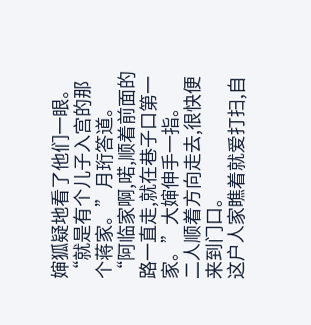婶狐疑地看了他们一眼。
“就是有个儿子入宫的那个蒋家。”月珩答道。
“阿临家啊,喏,顺着前面的路一直走,就在巷子口第一家。”大婶伸手一指。
二人顺着方向走去,很快便来到门口。
这户人家瞧着就爱打扫,自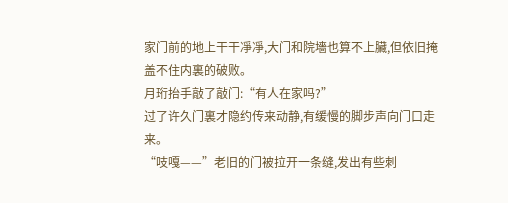家门前的地上干干凈凈,大门和院墻也算不上臟,但依旧掩盖不住内裏的破败。
月珩抬手敲了敲门:“有人在家吗?”
过了许久门裏才隐约传来动静,有缓慢的脚步声向门口走来。
“吱嘎——”老旧的门被拉开一条缝,发出有些刺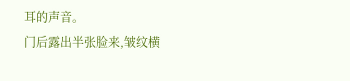耳的声音。
门后露出半张脸来,皱纹横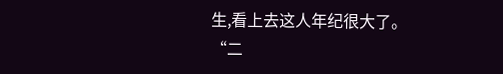生,看上去这人年纪很大了。
“二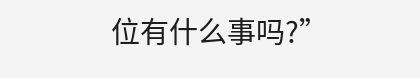位有什么事吗?”